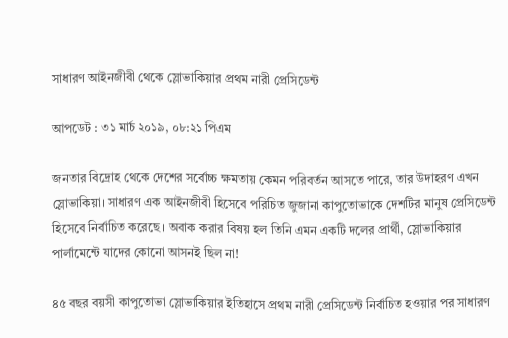সাধারণ আইনজীবী থেকে স্লোভাকিয়ার প্রথম নারী প্রেসিডেন্ট

আপডেট : ৩১ মার্চ ২০১৯, ০৮:২১ পিএম

জনতার বিদ্রোহ থেকে দেশের সর্বোচ্চ ক্ষমতায় কেমন পরিবর্তন আসতে পারে, তার উদাহরণ এখন স্লোভাকিয়া। সাধারণ এক আইনজীবী হিসেবে পরিচিত জুজানা কাপুতোভাকে দেশটির মানুষ প্রেসিডেন্ট হিসেবে নির্বাচিত করেছে। অবাক করার বিষয় হল তিনি এমন একটি দলের প্রার্থী, স্লোভাকিয়ার পার্লামেন্টে যাদের কোনো আসনই ছিল না!

৪৫ বছর বয়সী কাপুতোভা স্লোভাকিয়ার ইতিহাসে প্রথম নারী প্রেসিডেন্ট নির্বাচিত হওয়ার পর সাধারণ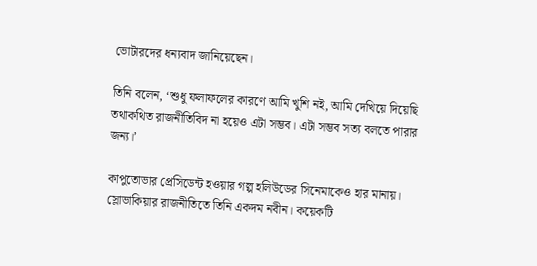ভোটারদের ধন্যবাদ জানিয়েছেন।

তিনি বলেন, ‘শুধু ফলাফলের কারণে আমি খুশি নই, আমি দেখিয়ে দিয়েছি তথাকথিত রাজনীতিবিদ না হয়েও এটা সম্ভব। এটা সম্ভব সত্য বলতে পারার জন্য।’

কাপুতোভার প্রেসিডেন্ট হওয়ার গল্প হলিউডের সিনেমাকেও হার মানায়। স্লোভাকিয়ার রাজনীতিতে তিনি একদম নবীন। কয়েকটি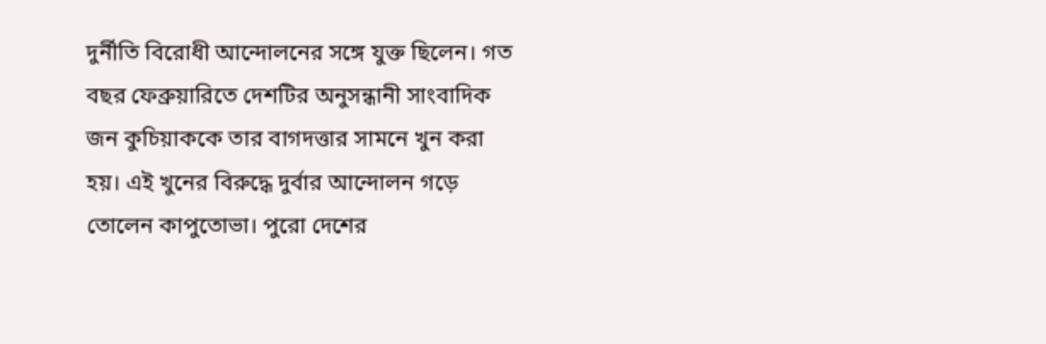দুর্নীতি বিরোধী আন্দোলনের সঙ্গে যুক্ত ছিলেন। গত বছর ফেব্রুয়ারিতে দেশটির অনুসন্ধানী সাংবাদিক জন কুচিয়াককে তার বাগদত্তার সামনে খুন করা হয়। এই খুনের বিরুদ্ধে দুর্বার আন্দোলন গড়ে তোলেন কাপুতোভা। পুরো দেশের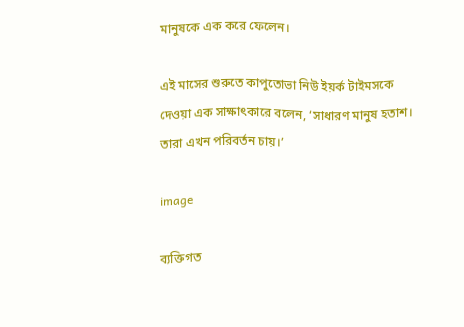মানুষকে এক করে ফেলেন।

এই মাসের শুরুতে কাপুতোভা নিউ ইয়র্ক টাইমসকে দেওয়া এক সাক্ষাৎকারে বলেন, ‘সাধারণ মানুষ হতাশ। তারা এখন পরিবর্তন চায়।’

image

ব্যক্তিগত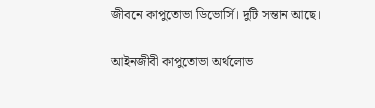জীবনে কাপুতোভা ডিভোর্সি। দুটি সন্তান আছে।

আইনজীবী কাপুতোভা অর্থলোভ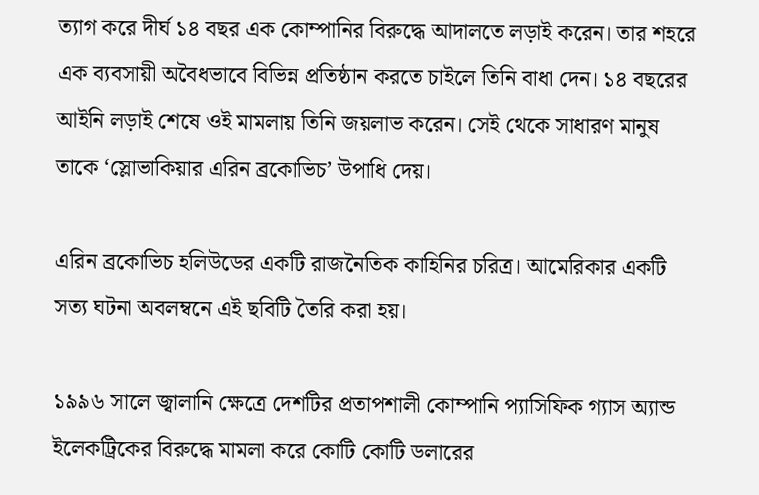ত্যাগ করে দীর্ঘ ১৪ বছর এক কোম্পানির বিরুদ্ধে আদালতে লড়াই করেন। তার শহরে এক ব্যবসায়ী অবৈধভাবে বিভিন্ন প্রতিষ্ঠান করতে চাইলে তিনি বাধা দেন। ১৪ বছরের আইনি লড়াই শেষে ওই মামলায় তিনি জয়লাভ করেন। সেই থেকে সাধারণ মানুষ তাকে ‘স্লোভাকিয়ার এরিন ব্রকোভিচ’ উপাধি দেয়।

এরিন ব্রকোভিচ হলিউডের একটি রাজনৈতিক কাহিনির চরিত্র। আমেরিকার একটি সত্য ঘটনা অবলম্বনে এই ছবিটি তৈরি করা হয়।

১৯৯৬ সালে জ্বালানি ক্ষেত্রে দেশটির প্রতাপশালী কোম্পানি প্যাসিফিক গ্যাস অ্যান্ড ইলেকট্রিকের বিরুদ্ধে মামলা করে কোটি কোটি ডলারের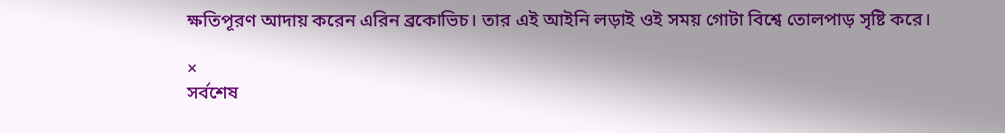ক্ষতিপূরণ আদায় করেন এরিন ব্রকোভিচ। তার এই আইনি লড়াই ওই সময় গোটা বিশ্বে তোলপাড় সৃষ্টি করে।

×
সর্বশেষ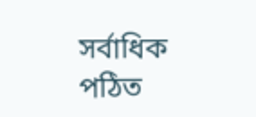সর্বাধিক পঠিত